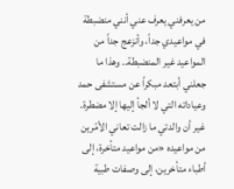من يعرفني يعرف عني أنني منضبطة في مواعيدي جداً، وأنزعج جداً من المواعيد غير المنضبطة.. وهذا ما جعلني أبتعد مبكراً عن مستشفى حمد وعياداته التي لا ألجأ إليها إلا مضطرة.
غير أن والدتي ما زالت تعاني الأمّرين من مواعيده «من مواعيد متأخرة، إلى أطباء متأخرين، إلى وصفات طبية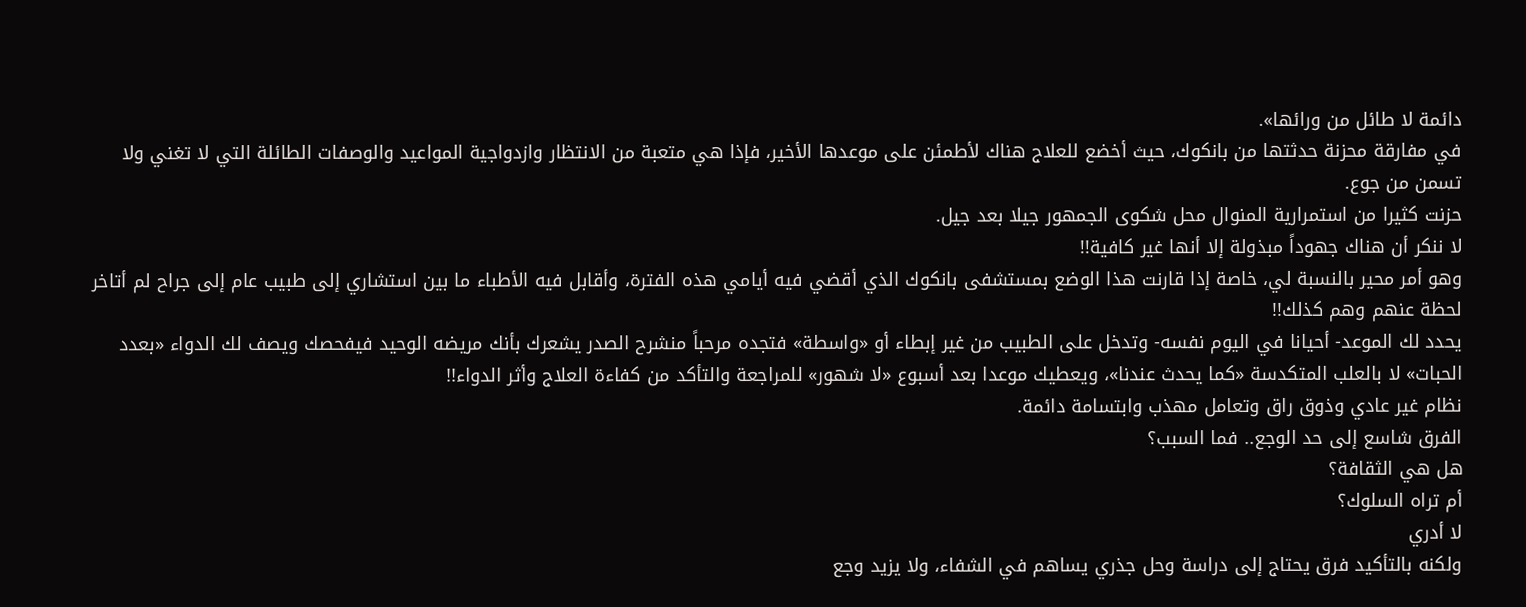دائمة لا طائل من ورائها».
في مفارقة محزنة حدثتها من بانكوك، حيث أخضع للعلاج هناك لأطمئن على موعدها الأخير، فإذا هي متعبة من الانتظار وازدواجية المواعيد والوصفات الطائلة التي لا تغني ولا تسمن من جوع.
حزنت كثيرا من استمرارية المنوال محل شكوى الجمهور جيلا بعد جيل.
لا ننكر أن هناك جهوداً مبذولة إلا أنها غير كافية!!
وهو أمر محير بالنسبة لي، خاصة إذا قارنت هذا الوضع بمستشفى بانكوك الذي أقضي فيه أيامي هذه الفترة، وأقابل فيه الأطباء ما بين استشاري إلى طبيب عام إلى جراح لم أتاخر لحظة عنهم وهم كذلك!!
يحدد لك الموعد- أحيانا في اليوم نفسه- وتدخل على الطبيب من غير إبطاء أو «واسطة» فتجده مرحباً منشرح الصدر يشعرك بأنك مريضه الوحيد فيفحصك ويصف لك الدواء «بعدد الحبات» لا بالعلب المتكدسة «كما يحدث عندنا»، ويعطيك موعدا بعد أسبوع «لا شهور» للمراجعة والتأكد من كفاءة العلاج وأثر الدواء!!
نظام غير عادي وذوق راق وتعامل مهذب وابتسامة دائمة.
الفرق شاسع إلى حد الوجع.. فما السبب؟
هل هي الثقافة؟
أم تراه السلوك؟
لا أدري
ولكنه بالتأكيد فرق يحتاج إلى دراسة وحل جذري يساهم في الشفاء، ولا يزيد وجع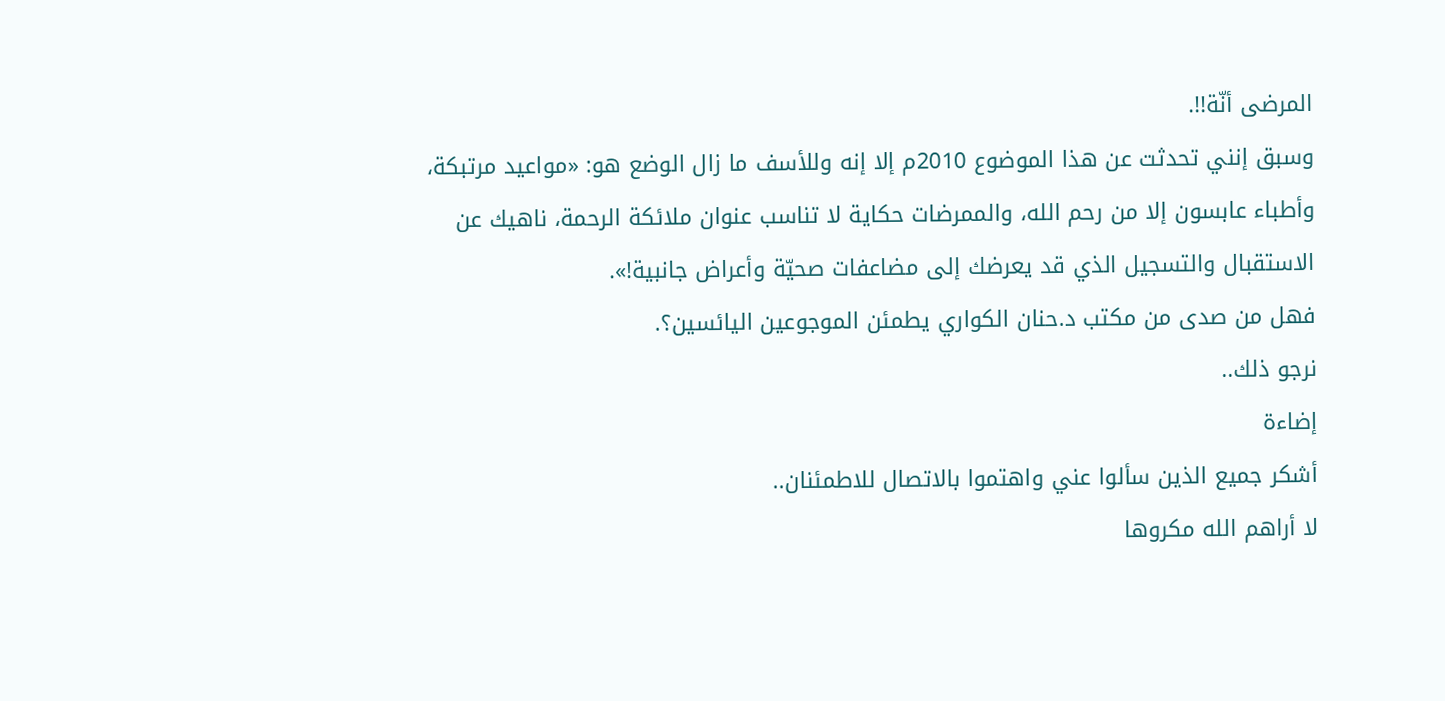المرضى أنّة!!.
وسبق إنني تحدثت عن هذا الموضوع 2010م إلا إنه وللأسف ما زال الوضع هو: «مواعيد مرتبكة، وأطباء عابسون إلا من رحم الله، والممرضات حكاية لا تناسب عنوان ملائكة الرحمة، ناهيك عن الاستقبال والتسجيل الذي قد يعرضك إلى مضاعفات صحيّة وأعراض جانبية!».
فهل من صدى من مكتب د.حنان الكواري يطمئن الموجوعين اليائسين؟.
نرجو ذلك..
إضاءة
أشكر جميع الذين سألوا عني واهتموا بالاتصال للاطمئنان..
لا أراهم الله مكروها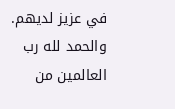في عزيز لديهم.
والحمد لله رب العالمين من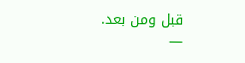قبل ومن بعد.
—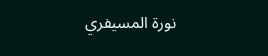نورة المسيفري